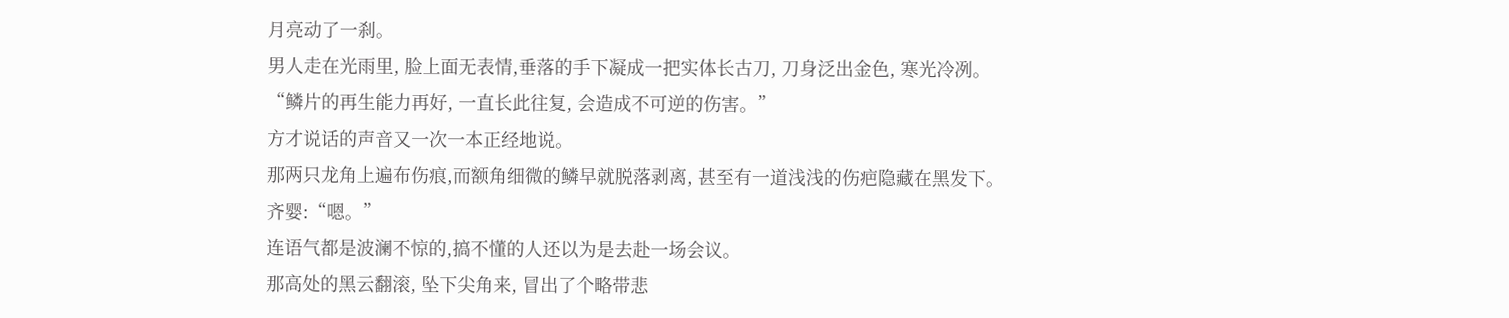月亮动了一刹。
男人走在光雨里, 脸上面无表情,垂落的手下凝成一把实体长古刀, 刀身泛出金色, 寒光冷冽。
“鳞片的再生能力再好, 一直长此往复, 会造成不可逆的伤害。”
方才说话的声音又一次一本正经地说。
那两只龙角上遍布伤痕,而额角细微的鳞早就脱落剥离, 甚至有一道浅浅的伤疤隐藏在黑发下。
齐婴:“嗯。”
连语气都是波澜不惊的,搞不懂的人还以为是去赴一场会议。
那高处的黑云翻滚, 坠下尖角来, 冒出了个略带悲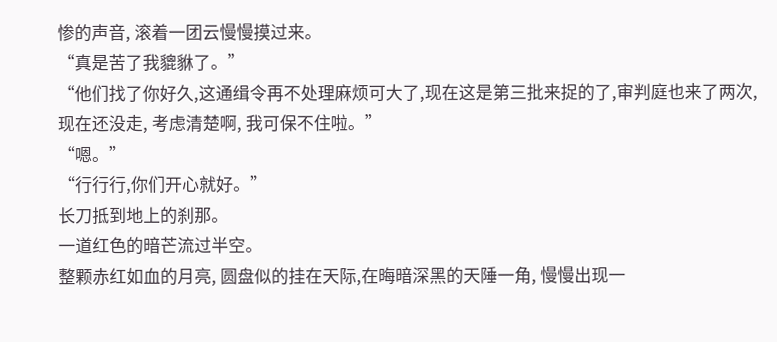惨的声音, 滚着一团云慢慢摸过来。
“真是苦了我貔貅了。”
“他们找了你好久,这通缉令再不处理麻烦可大了,现在这是第三批来捉的了,审判庭也来了两次, 现在还没走, 考虑清楚啊, 我可保不住啦。”
“嗯。”
“行行行,你们开心就好。”
长刀抵到地上的刹那。
一道红色的暗芒流过半空。
整颗赤红如血的月亮, 圆盘似的挂在天际,在晦暗深黑的天陲一角, 慢慢出现一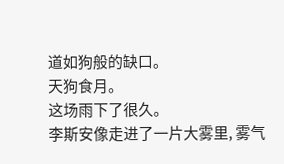道如狗般的缺口。
天狗食月。
这场雨下了很久。
李斯安像走进了一片大雾里, 雾气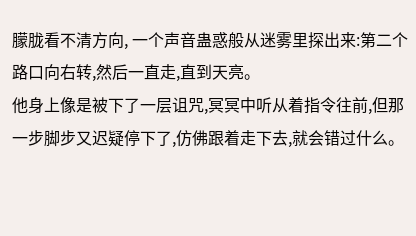朦胧看不清方向, 一个声音蛊惑般从迷雾里探出来:第二个路口向右转,然后一直走,直到天亮。
他身上像是被下了一层诅咒,冥冥中听从着指令往前,但那一步脚步又迟疑停下了,仿佛跟着走下去,就会错过什么。